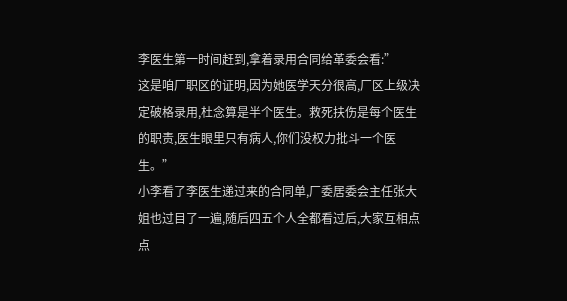李医生第一时间赶到,拿着录用合同给革委会看:”
这是咱厂职区的证明,因为她医学天分很高,厂区上级决定破格录用,杜念算是半个医生。救死扶伤是每个医生的职责,医生眼里只有病人,你们没权力批斗一个医生。”
小李看了李医生递过来的合同单,厂委居委会主任张大姐也过目了一遍,随后四五个人全都看过后,大家互相点点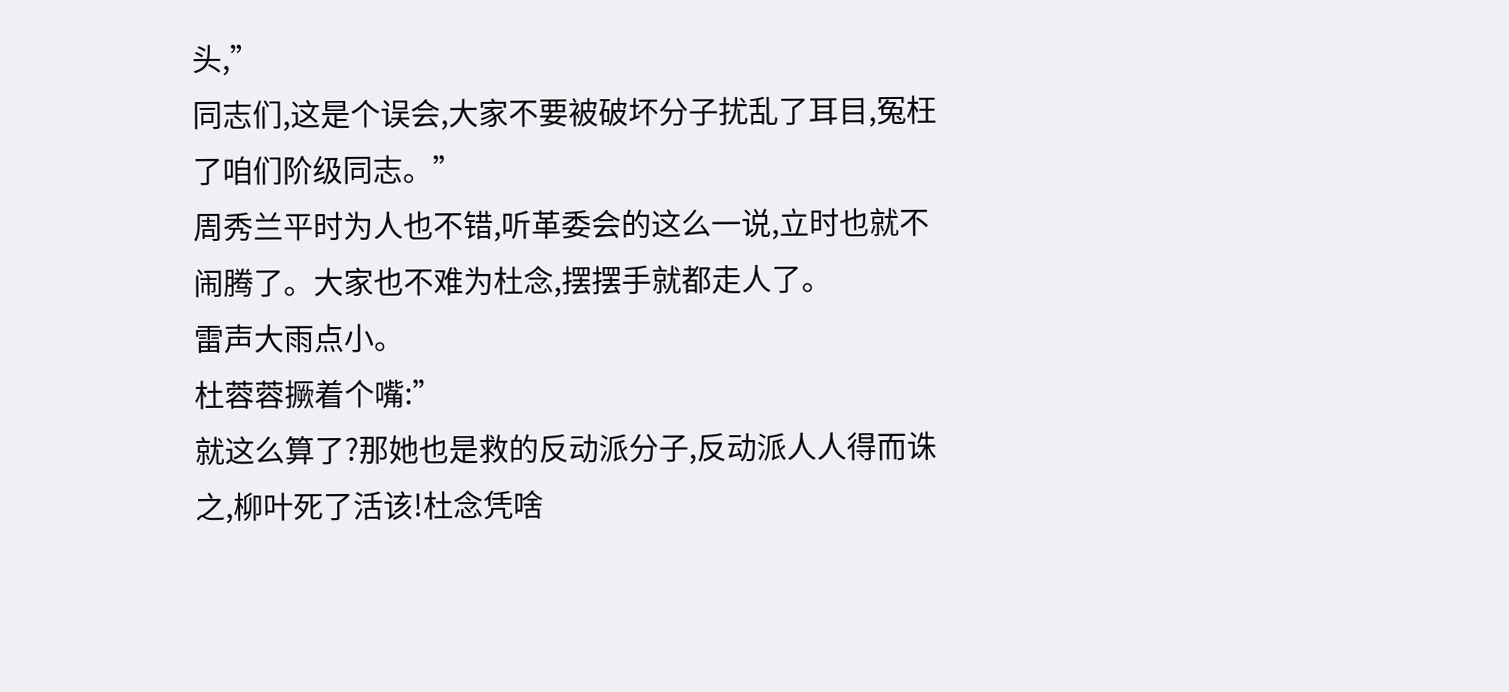头,”
同志们,这是个误会,大家不要被破坏分子扰乱了耳目,冤枉了咱们阶级同志。”
周秀兰平时为人也不错,听革委会的这么一说,立时也就不闹腾了。大家也不难为杜念,摆摆手就都走人了。
雷声大雨点小。
杜蓉蓉撅着个嘴:”
就这么算了?那她也是救的反动派分子,反动派人人得而诛之,柳叶死了活该!杜念凭啥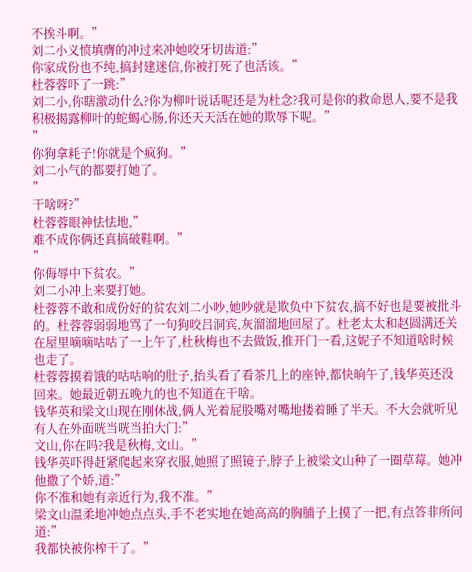不挨斗啊。”
刘二小义愤填膺的冲过来冲她咬牙切齿道:”
你家成份也不纯,搞封建迷信,你被打死了也活该。”
杜蓉蓉吓了一跳:”
刘二小,你瞎激动什么?你为柳叶说话呢还是为杜念?我可是你的救命恩人,要不是我积极揭露柳叶的蛇蝎心肠,你还天天活在她的欺辱下呢。”
”
你狗拿耗子!你就是个疯狗。”
刘二小气的都要打她了。
”
干啥呀?”
杜蓉蓉眼神怯怯地,”
难不成你俩还真搞破鞋啊。”
”
你侮辱中下贫农。”
刘二小冲上来要打她。
杜蓉蓉不敢和成份好的贫农刘二小吵,她吵就是欺负中下贫农,搞不好也是要被批斗的。杜蓉蓉弱弱地骂了一句狗咬吕洞宾,灰溜溜地回屋了。杜老太太和赵圆满还关在屋里嘀嘀咕咕了一上午了,杜秋梅也不去做饭,推开门一看,这妮子不知道啥时候也走了。
杜蓉蓉摸着饿的咕咕响的肚子,抬头看了看茶几上的座钟,都快晌午了,钱华英还没回来。她最近朝五晚九的也不知道在干啥。
钱华英和梁文山现在刚休战,俩人光着屁股嘴对嘴地搂着睡了半天。不大会就听见有人在外面咣当咣当拍大门:”
文山,你在吗?我是秋梅,文山。”
钱华英吓得赶紧爬起来穿衣服,她照了照镜子,脖子上被梁文山种了一圈草莓。她冲他撒了个娇,道:”
你不准和她有亲近行为,我不准。”
梁文山温柔地冲她点点头,手不老实地在她高高的胸脯子上摸了一把,有点答非所问道:”
我都快被你榨干了。”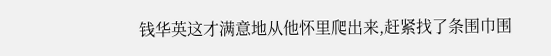钱华英这才满意地从他怀里爬出来,赶紧找了条围巾围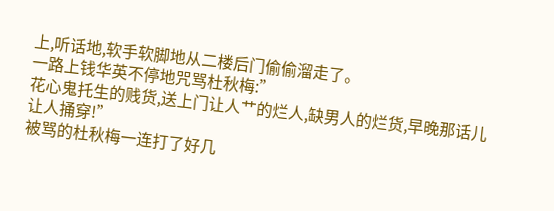上,听话地,软手软脚地从二楼后门偷偷溜走了。
一路上钱华英不停地咒骂杜秋梅:”
花心鬼托生的贱货,送上门让人艹的烂人,缺男人的烂货,早晚那话儿让人捅穿!”
被骂的杜秋梅一连打了好几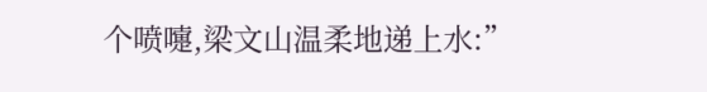个喷嚏,梁文山温柔地递上水:”